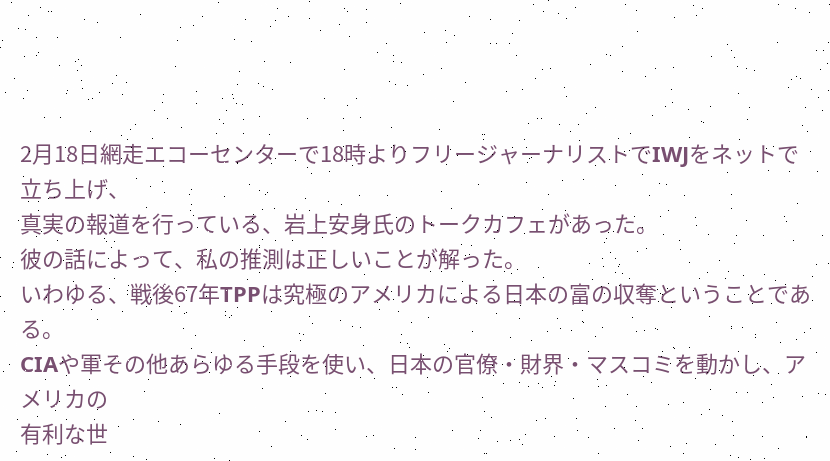2月18日網走エコーセンターで18時よりフリージャーナリストでIWJをネットで立ち上げ、
真実の報道を行っている、岩上安身氏のトークカフェがあった。
彼の話によって、私の推測は正しいことが解った。
いわゆる、戦後67年TPPは究極のアメリカによる日本の富の収奪ということである。
CIAや軍その他あらゆる手段を使い、日本の官僚・財界・マスコミを動かし、アメリカの
有利な世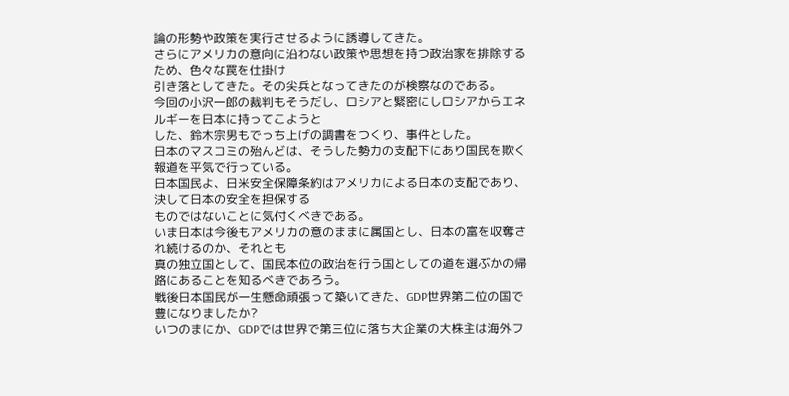論の形勢や政策を実行させるように誘導してきた。
さらにアメリカの意向に沿わない政策や思想を持つ政治家を排除するため、色々な罠を仕掛け
引き落としてきた。その尖兵となってきたのが検察なのである。
今回の小沢一郎の裁判もそうだし、ロシアと緊密にしロシアからエネルギーを日本に持ってこようと
した、鈴木宗男もでっち上げの調書をつくり、事件とした。
日本のマスコミの殆んどは、そうした勢力の支配下にあり国民を欺く報道を平気で行っている。
日本国民よ、日米安全保障条約はアメリカによる日本の支配であり、決して日本の安全を担保する
ものではないことに気付くべきである。
いま日本は今後もアメリカの意のままに属国とし、日本の富を収奪され続けるのか、それとも
真の独立国として、国民本位の政治を行う国としての道を選ぶかの帰路にあることを知るべきであろう。
戦後日本国民が一生懸命頑張って築いてきた、GDP世界第二位の国で豊になりましたか?
いつのまにか、GDPでは世界で第三位に落ち大企業の大株主は海外フ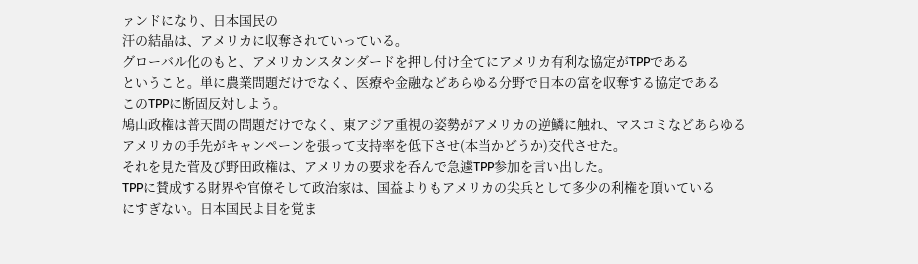ァンドになり、日本国民の
汗の結晶は、アメリカに収奪されていっている。
グローバル化のもと、アメリカンスタンダードを押し付け全てにアメリカ有利な協定がTPPである
ということ。単に農業問題だけでなく、医療や金融などあらゆる分野で日本の富を収奪する協定である
このTPPに断固反対しよう。
鳩山政権は普天間の問題だけでなく、東アジア重視の姿勢がアメリカの逆鱗に触れ、マスコミなどあらゆる
アメリカの手先がキャンペーンを張って支持率を低下させ(本当かどうか)交代させた。
それを見た菅及び野田政権は、アメリカの要求を呑んで急遽TPP参加を言い出した。
TPPに賛成する財界や官僚そして政治家は、国益よりもアメリカの尖兵として多少の利権を頂いている
にすぎない。日本国民よ目を覚ま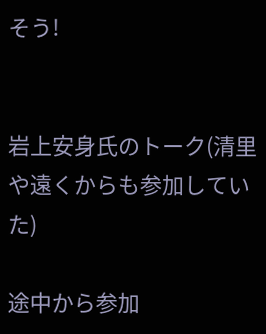そう!


岩上安身氏のトーク(清里や遠くからも参加していた)

途中から参加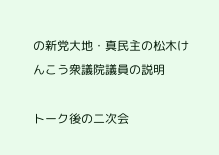の新党大地・真民主の松木けんこう衆議院議員の説明

トーク後の二次会